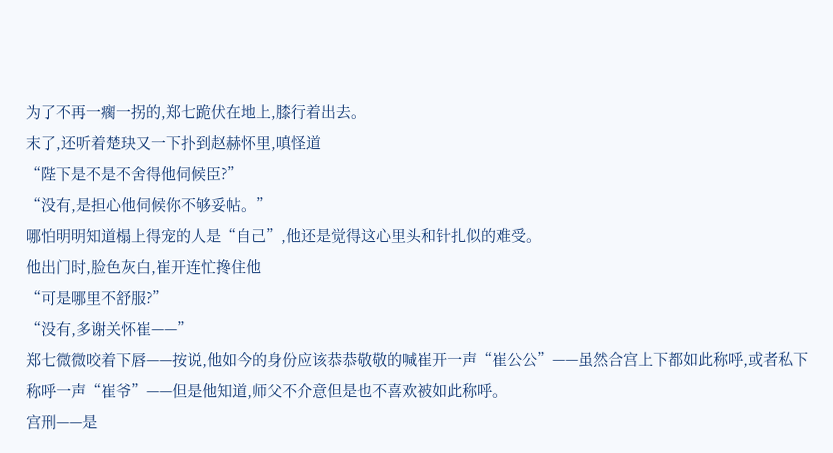为了不再一瘸一拐的,郑七跪伏在地上,膝行着出去。
末了,还听着楚玦又一下扑到赵赫怀里,嗔怪道
“陛下是不是不舍得他伺候臣?”
“没有,是担心他伺候你不够妥帖。”
哪怕明明知道榻上得宠的人是“自己”,他还是觉得这心里头和针扎似的难受。
他出门时,脸色灰白,崔开连忙搀住他
“可是哪里不舒服?”
“没有,多谢关怀崔——”
郑七微微咬着下唇——按说,他如今的身份应该恭恭敬敬的喊崔开一声“崔公公”——虽然合宫上下都如此称呼,或者私下称呼一声“崔爷”——但是他知道,师父不介意但是也不喜欢被如此称呼。
宫刑——是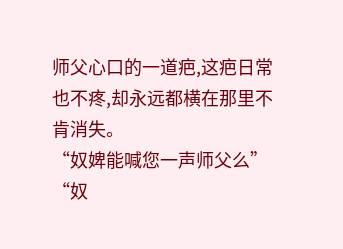师父心口的一道疤,这疤日常也不疼,却永远都横在那里不肯消失。
“奴婢能喊您一声师父么”
“奴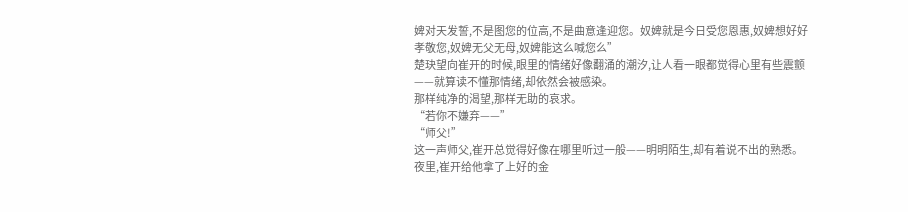婢对天发誓,不是图您的位高,不是曲意逢迎您。奴婢就是今日受您恩惠,奴婢想好好孝敬您,奴婢无父无母,奴婢能这么喊您么”
楚玦望向崔开的时候,眼里的情绪好像翻涌的潮汐,让人看一眼都觉得心里有些震颤——就算读不懂那情绪,却依然会被感染。
那样纯净的渴望,那样无助的哀求。
“若你不嫌弃——”
“师父!”
这一声师父,崔开总觉得好像在哪里听过一般——明明陌生,却有着说不出的熟悉。
夜里,崔开给他拿了上好的金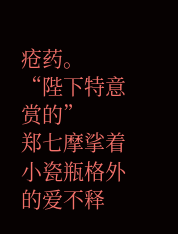疮药。
“陛下特意赏的”
郑七摩挲着小瓷瓶格外的爱不释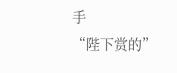手
“陛下赏的”